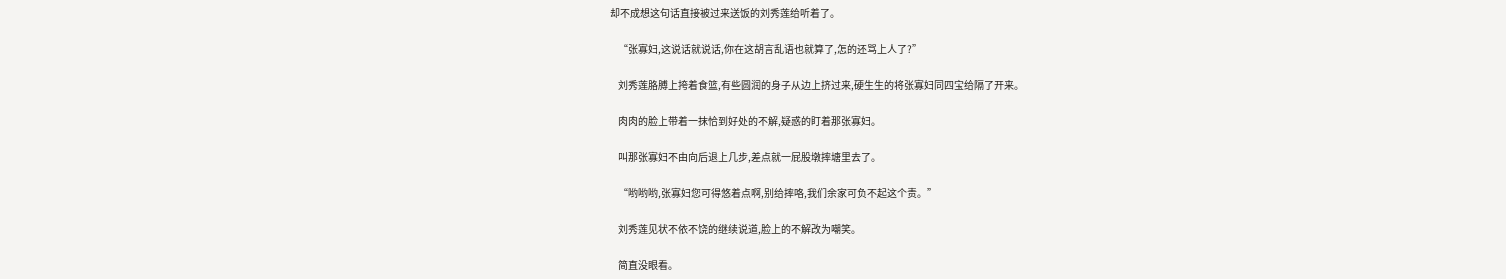却不成想这句话直接被过来送饭的刘秀莲给听着了。

    “张寡妇,这说话就说话,你在这胡言乱语也就算了,怎的还骂上人了?”

    刘秀莲胳膊上挎着食篮,有些圆润的身子从边上挤过来,硬生生的将张寡妇同四宝给隔了开来。

    肉肉的脸上带着一抹恰到好处的不解,疑惑的盯着那张寡妇。

    叫那张寡妇不由向后退上几步,差点就一屁股墩摔塘里去了。

    “哟哟哟,张寡妇您可得悠着点啊,别给摔咯,我们余家可负不起这个责。”

    刘秀莲见状不依不饶的继续说道,脸上的不解改为嘲笑。

    简直没眼看。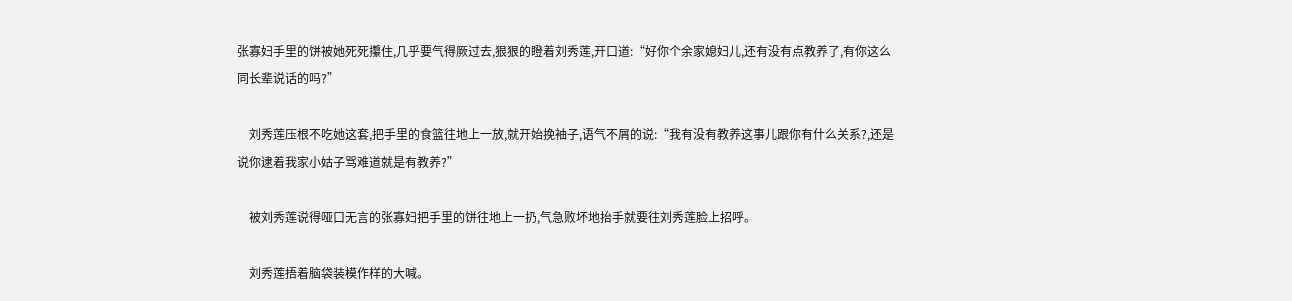张寡妇手里的饼被她死死攥住,几乎要气得厥过去,狠狠的瞪着刘秀莲,开口道:“好你个余家媳妇儿,还有没有点教养了,有你这么同长辈说话的吗?”

    刘秀莲压根不吃她这套,把手里的食篮往地上一放,就开始挽袖子,语气不屑的说:“我有没有教养这事儿跟你有什么关系?,还是说你逮着我家小姑子骂难道就是有教养?”

    被刘秀莲说得哑口无言的张寡妇把手里的饼往地上一扔,气急败坏地抬手就要往刘秀莲脸上招呼。

    刘秀莲捂着脑袋装模作样的大喊。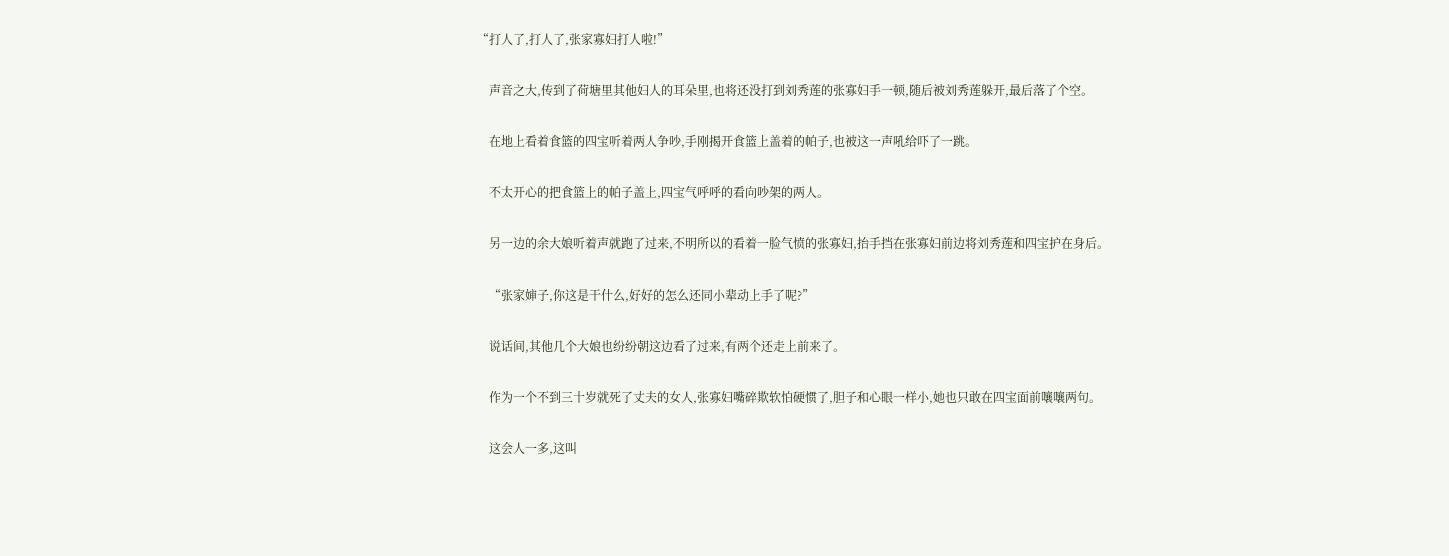“打人了,打人了,张家寡妇打人啦!”

    声音之大,传到了荷塘里其他妇人的耳朵里,也将还没打到刘秀莲的张寡妇手一顿,随后被刘秀莲躲开,最后落了个空。

    在地上看着食篮的四宝听着两人争吵,手刚揭开食篮上盖着的帕子,也被这一声吼给吓了一跳。

    不太开心的把食篮上的帕子盖上,四宝气呼呼的看向吵架的两人。

    另一边的余大娘听着声就跑了过来,不明所以的看着一脸气愤的张寡妇,抬手挡在张寡妇前边将刘秀莲和四宝护在身后。

    “张家婶子,你这是干什么,好好的怎么还同小辈动上手了呢?”

    说话间,其他几个大娘也纷纷朝这边看了过来,有两个还走上前来了。

    作为一个不到三十岁就死了丈夫的女人,张寡妇嘴碎欺软怕硬惯了,胆子和心眼一样小,她也只敢在四宝面前嚷嚷两句。

    这会人一多,这叫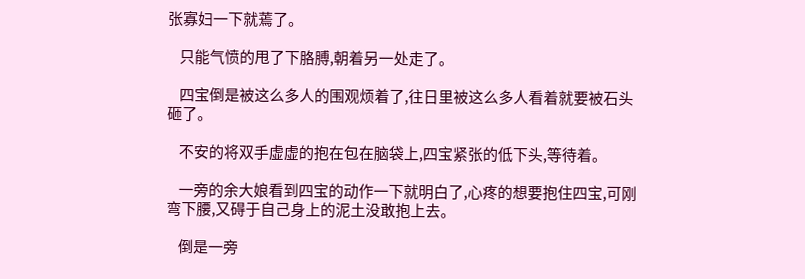张寡妇一下就蔫了。

    只能气愤的甩了下胳膊,朝着另一处走了。

    四宝倒是被这么多人的围观烦着了,往日里被这么多人看着就要被石头砸了。

    不安的将双手虚虚的抱在包在脑袋上,四宝紧张的低下头,等待着。

    一旁的余大娘看到四宝的动作一下就明白了,心疼的想要抱住四宝,可刚弯下腰,又碍于自己身上的泥土没敢抱上去。

    倒是一旁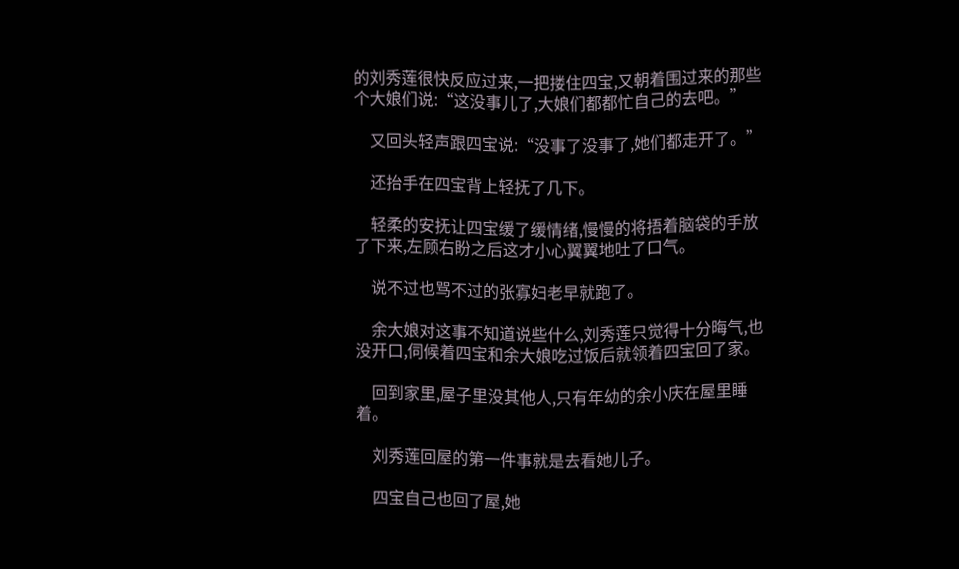的刘秀莲很快反应过来,一把搂住四宝,又朝着围过来的那些个大娘们说:“这没事儿了,大娘们都都忙自己的去吧。”

    又回头轻声跟四宝说:“没事了没事了,她们都走开了。”

    还抬手在四宝背上轻抚了几下。

    轻柔的安抚让四宝缓了缓情绪,慢慢的将捂着脑袋的手放了下来,左顾右盼之后这才小心翼翼地吐了口气。

    说不过也骂不过的张寡妇老早就跑了。

    余大娘对这事不知道说些什么,刘秀莲只觉得十分晦气,也没开口,伺候着四宝和余大娘吃过饭后就领着四宝回了家。

    回到家里,屋子里没其他人,只有年幼的余小庆在屋里睡着。

    刘秀莲回屋的第一件事就是去看她儿子。

    四宝自己也回了屋,她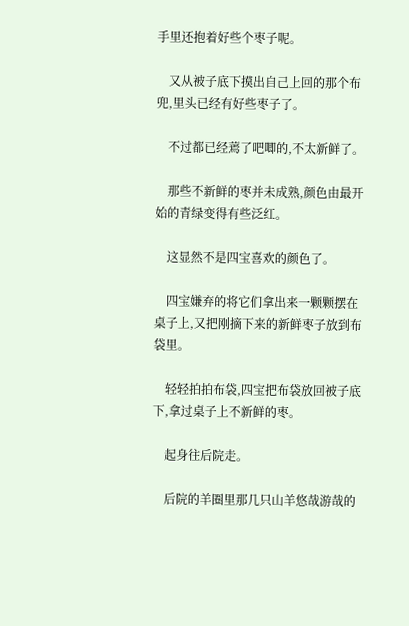手里还抱着好些个枣子呢。

    又从被子底下摸出自己上回的那个布兜,里头已经有好些枣子了。

    不过都已经蔫了吧唧的,不太新鲜了。

    那些不新鲜的枣并未成熟,颜色由最开始的青绿变得有些泛红。

    这显然不是四宝喜欢的颜色了。

    四宝嫌弃的将它们拿出来一颗颗摆在桌子上,又把刚摘下来的新鲜枣子放到布袋里。

    轻轻拍拍布袋,四宝把布袋放回被子底下,拿过桌子上不新鲜的枣。

    起身往后院走。

    后院的羊圈里那几只山羊悠哉游哉的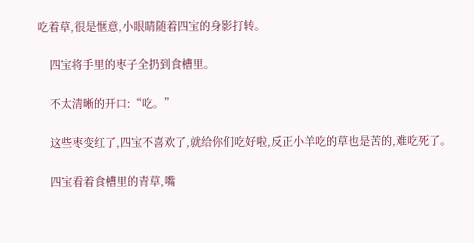吃着草,很是惬意,小眼睛随着四宝的身影打转。

    四宝将手里的枣子全扔到食槽里。

    不太清晰的开口:“吃。”

    这些枣变红了,四宝不喜欢了,就给你们吃好啦,反正小羊吃的草也是苦的,难吃死了。

    四宝看着食槽里的青草,嘴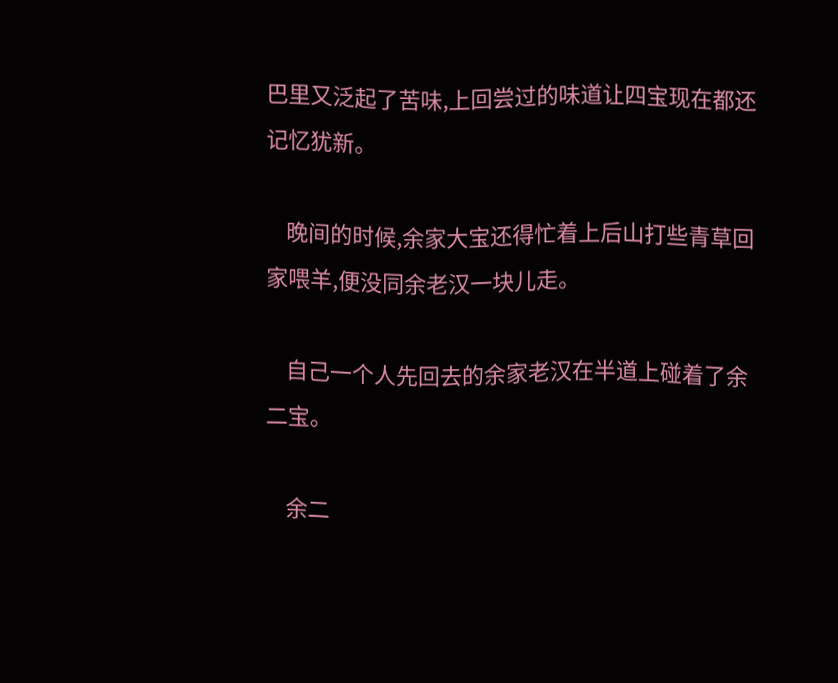巴里又泛起了苦味,上回尝过的味道让四宝现在都还记忆犹新。

    晚间的时候,余家大宝还得忙着上后山打些青草回家喂羊,便没同余老汉一块儿走。

    自己一个人先回去的余家老汉在半道上碰着了余二宝。

    余二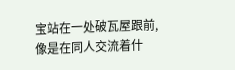宝站在一处破瓦屋跟前,像是在同人交流着什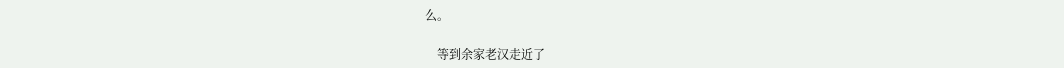么。

    等到余家老汉走近了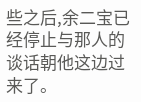些之后,余二宝已经停止与那人的谈话朝他这边过来了。